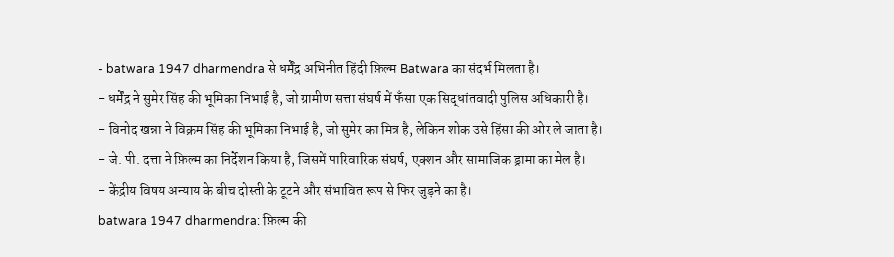- batwara 1947 dharmendra से धर्मेंद्र अभिनीत हिंदी फ़िल्म Batwara का संदर्भ मिलता है।
- धर्मेंद्र ने सुमेर सिंह की भूमिका निभाई है, जो ग्रामीण सत्ता संघर्ष में फँसा एक सिद्धांतवादी पुलिस अधिकारी है।
- विनोद खन्ना ने विक्रम सिंह की भूमिका निभाई है, जो सुमेर का मित्र है, लेकिन शोक उसे हिंसा की ओर ले जाता है।
- जे. पी. दत्ता ने फ़िल्म का निर्देशन किया है, जिसमें पारिवारिक संघर्ष, एक्शन और सामाजिक ड्रामा का मेल है।
- केंद्रीय विषय अन्याय के बीच दोस्ती के टूटने और संभावित रूप से फिर जुड़ने का है।
batwara 1947 dharmendra: फ़िल्म की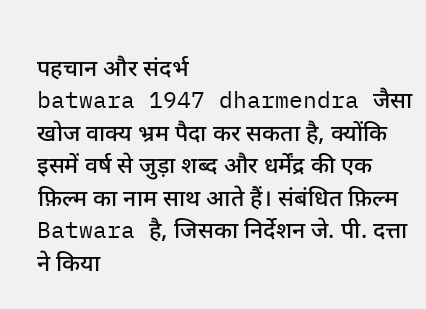पहचान और संदर्भ
batwara 1947 dharmendra जैसा खोज वाक्य भ्रम पैदा कर सकता है, क्योंकि इसमें वर्ष से जुड़ा शब्द और धर्मेंद्र की एक फ़िल्म का नाम साथ आते हैं। संबंधित फ़िल्म Batwara है, जिसका निर्देशन जे. पी. दत्ता ने किया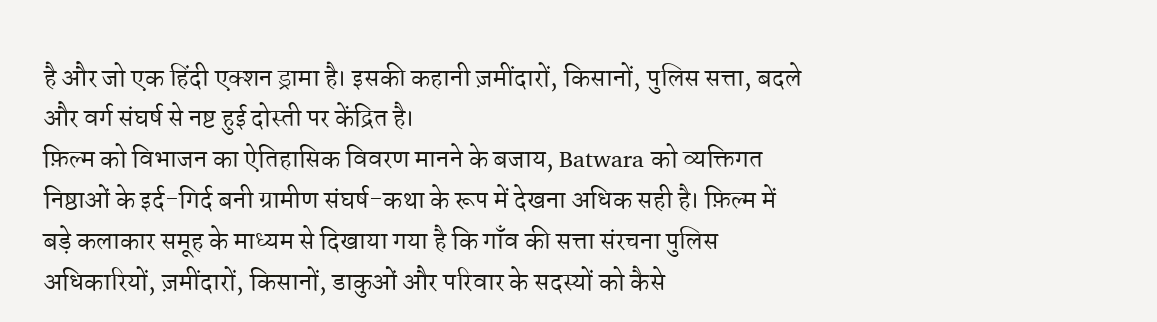है और जो एक हिंदी एक्शन ड्रामा है। इसकी कहानी ज़मींदारों, किसानों, पुलिस सत्ता, बदले और वर्ग संघर्ष से नष्ट हुई दोस्ती पर केंद्रित है।
फ़िल्म को विभाजन का ऐतिहासिक विवरण मानने के बजाय, Batwara को व्यक्तिगत निष्ठाओं के इर्द-गिर्द बनी ग्रामीण संघर्ष-कथा के रूप में देखना अधिक सही है। फ़िल्म में बड़े कलाकार समूह के माध्यम से दिखाया गया है कि गाँव की सत्ता संरचना पुलिस अधिकारियों, ज़मींदारों, किसानों, डाकुओं और परिवार के सदस्यों को कैसे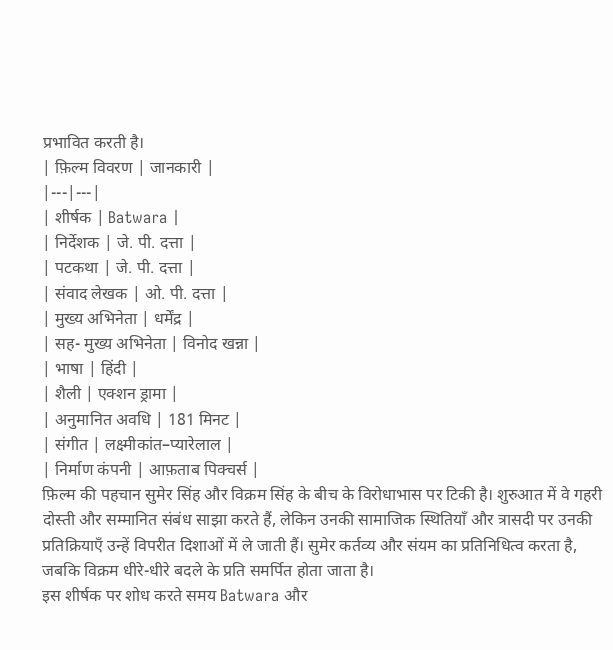प्रभावित करती है।
| फ़िल्म विवरण | जानकारी |
|---|---|
| शीर्षक | Batwara |
| निर्देशक | जे. पी. दत्ता |
| पटकथा | जे. पी. दत्ता |
| संवाद लेखक | ओ. पी. दत्ता |
| मुख्य अभिनेता | धर्मेंद्र |
| सह- मुख्य अभिनेता | विनोद खन्ना |
| भाषा | हिंदी |
| शैली | एक्शन ड्रामा |
| अनुमानित अवधि | 181 मिनट |
| संगीत | लक्ष्मीकांत–प्यारेलाल |
| निर्माण कंपनी | आफ़ताब पिक्चर्स |
फ़िल्म की पहचान सुमेर सिंह और विक्रम सिंह के बीच के विरोधाभास पर टिकी है। शुरुआत में वे गहरी दोस्ती और सम्मानित संबंध साझा करते हैं, लेकिन उनकी सामाजिक स्थितियाँ और त्रासदी पर उनकी प्रतिक्रियाएँ उन्हें विपरीत दिशाओं में ले जाती हैं। सुमेर कर्तव्य और संयम का प्रतिनिधित्व करता है, जबकि विक्रम धीरे-धीरे बदले के प्रति समर्पित होता जाता है।
इस शीर्षक पर शोध करते समय Batwara और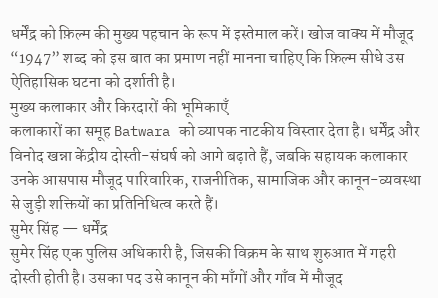धर्मेंद्र को फ़िल्म की मुख्य पहचान के रूप में इस्तेमाल करें। खोज वाक्य में मौजूद “1947” शब्द को इस बात का प्रमाण नहीं मानना चाहिए कि फ़िल्म सीधे उस ऐतिहासिक घटना को दर्शाती है।
मुख्य कलाकार और किरदारों की भूमिकाएँ
कलाकारों का समूह Batwara को व्यापक नाटकीय विस्तार देता है। धर्मेंद्र और विनोद खन्ना केंद्रीय दोस्ती-संघर्ष को आगे बढ़ाते हैं, जबकि सहायक कलाकार उनके आसपास मौजूद पारिवारिक, राजनीतिक, सामाजिक और कानून-व्यवस्था से जुड़ी शक्तियों का प्रतिनिधित्व करते हैं।
सुमेर सिंह — धर्मेंद्र
सुमेर सिंह एक पुलिस अधिकारी है, जिसकी विक्रम के साथ शुरुआत में गहरी दोस्ती होती है। उसका पद उसे कानून की माँगों और गाँव में मौजूद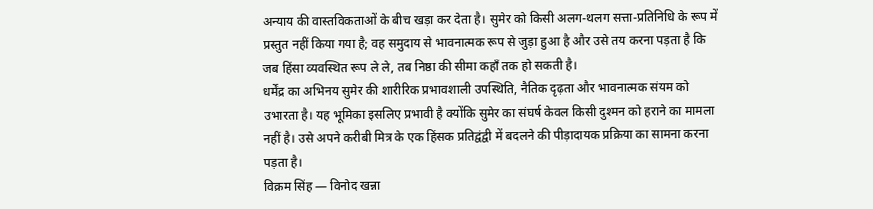अन्याय की वास्तविकताओं के बीच खड़ा कर देता है। सुमेर को किसी अलग-थलग सत्ता-प्रतिनिधि के रूप में प्रस्तुत नहीं किया गया है; वह समुदाय से भावनात्मक रूप से जुड़ा हुआ है और उसे तय करना पड़ता है कि जब हिंसा व्यवस्थित रूप ले ले, तब निष्ठा की सीमा कहाँ तक हो सकती है।
धर्मेंद्र का अभिनय सुमेर की शारीरिक प्रभावशाली उपस्थिति, नैतिक दृढ़ता और भावनात्मक संयम को उभारता है। यह भूमिका इसलिए प्रभावी है क्योंकि सुमेर का संघर्ष केवल किसी दुश्मन को हराने का मामला नहीं है। उसे अपने करीबी मित्र के एक हिंसक प्रतिद्वंद्वी में बदलने की पीड़ादायक प्रक्रिया का सामना करना पड़ता है।
विक्रम सिंह — विनोद खन्ना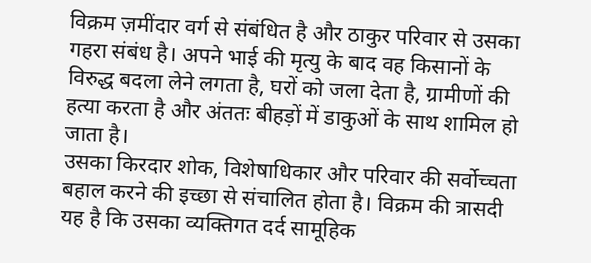विक्रम ज़मींदार वर्ग से संबंधित है और ठाकुर परिवार से उसका गहरा संबंध है। अपने भाई की मृत्यु के बाद वह किसानों के विरुद्ध बदला लेने लगता है, घरों को जला देता है, ग्रामीणों की हत्या करता है और अंततः बीहड़ों में डाकुओं के साथ शामिल हो जाता है।
उसका किरदार शोक, विशेषाधिकार और परिवार की सर्वोच्चता बहाल करने की इच्छा से संचालित होता है। विक्रम की त्रासदी यह है कि उसका व्यक्तिगत दर्द सामूहिक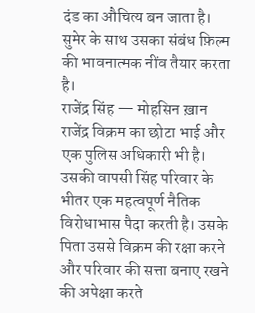दंड का औचित्य बन जाता है। सुमेर के साथ उसका संबंध फ़िल्म की भावनात्मक नींव तैयार करता है।
राजेंद्र सिंह — मोहसिन ख़ान
राजेंद्र विक्रम का छोटा भाई और एक पुलिस अधिकारी भी है। उसकी वापसी सिंह परिवार के भीतर एक महत्वपूर्ण नैतिक विरोधाभास पैदा करती है। उसके पिता उससे विक्रम की रक्षा करने और परिवार की सत्ता बनाए रखने की अपेक्षा करते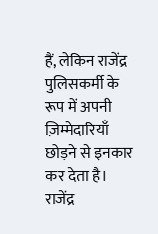हैं, लेकिन राजेंद्र पुलिसकर्मी के रूप में अपनी ज़िम्मेदारियाँ छोड़ने से इनकार कर देता है।
राजेंद्र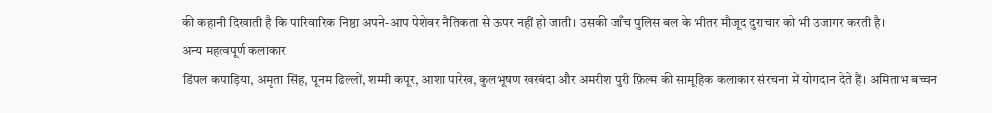की कहानी दिखाती है कि पारिवारिक निष्ठा अपने-आप पेशेवर नैतिकता से ऊपर नहीं हो जाती। उसकी जाँच पुलिस बल के भीतर मौजूद दुराचार को भी उजागर करती है।
अन्य महत्वपूर्ण कलाकार
डिंपल कपाड़िया, अमृता सिंह, पूनम ढिल्लों, शम्मी कपूर, आशा पारेख, कुलभूषण खरबंदा और अमरीश पुरी फ़िल्म की सामूहिक कलाकार संरचना में योगदान देते हैं। अमिताभ बच्चन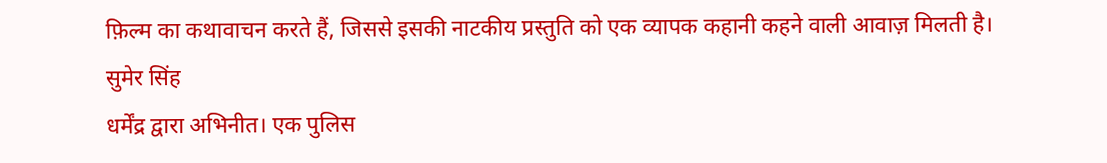फ़िल्म का कथावाचन करते हैं, जिससे इसकी नाटकीय प्रस्तुति को एक व्यापक कहानी कहने वाली आवाज़ मिलती है।
सुमेर सिंह
धर्मेंद्र द्वारा अभिनीत। एक पुलिस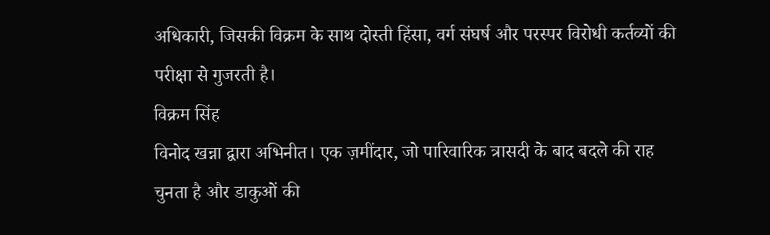अधिकारी, जिसकी विक्रम के साथ दोस्ती हिंसा, वर्ग संघर्ष और परस्पर विरोधी कर्तव्यों की परीक्षा से गुजरती है।
विक्रम सिंह
विनोद खन्ना द्वारा अभिनीत। एक ज़मींदार, जो पारिवारिक त्रासदी के बाद बदले की राह चुनता है और डाकुओं की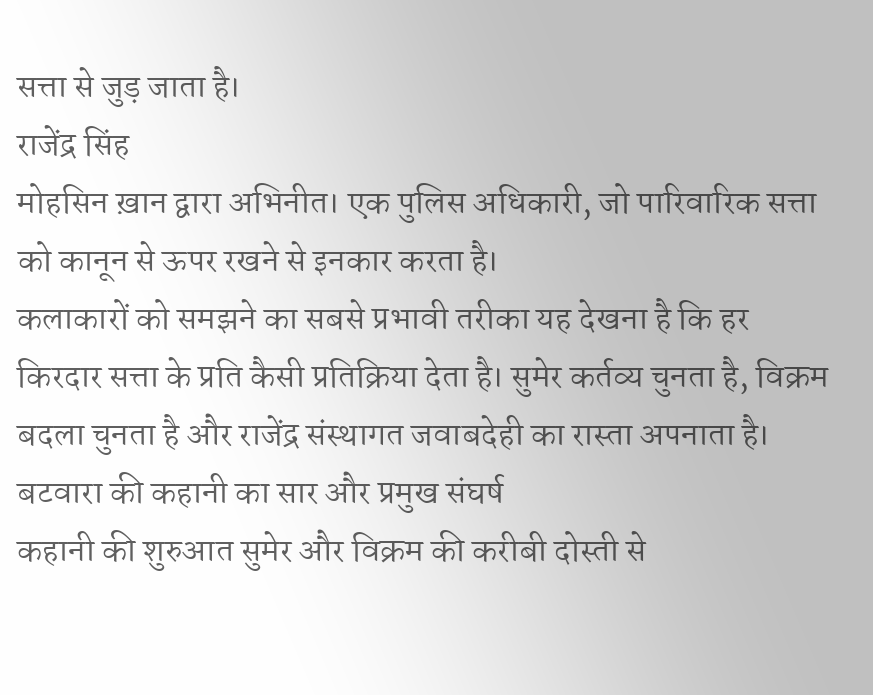सत्ता से जुड़ जाता है।
राजेंद्र सिंह
मोहसिन ख़ान द्वारा अभिनीत। एक पुलिस अधिकारी, जो पारिवारिक सत्ता को कानून से ऊपर रखने से इनकार करता है।
कलाकारों को समझने का सबसे प्रभावी तरीका यह देखना है कि हर किरदार सत्ता के प्रति कैसी प्रतिक्रिया देता है। सुमेर कर्तव्य चुनता है, विक्रम बदला चुनता है और राजेंद्र संस्थागत जवाबदेही का रास्ता अपनाता है।
बटवारा की कहानी का सार और प्रमुख संघर्ष
कहानी की शुरुआत सुमेर और विक्रम की करीबी दोस्ती से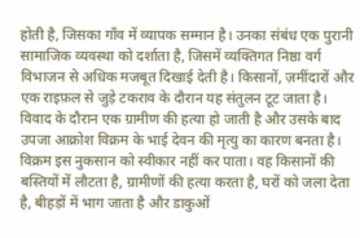होती है, जिसका गाँव में व्यापक सम्मान है। उनका संबंध एक पुरानी सामाजिक व्यवस्था को दर्शाता है, जिसमें व्यक्तिगत निष्ठा वर्ग विभाजन से अधिक मजबूत दिखाई देती है। किसानों, ज़मींदारों और एक राइफ़ल से जुड़े टकराव के दौरान यह संतुलन टूट जाता है।
विवाद के दौरान एक ग्रामीण की हत्या हो जाती है और उसके बाद उपजा आक्रोश विक्रम के भाई देवन की मृत्यु का कारण बनता है। विक्रम इस नुकसान को स्वीकार नहीं कर पाता। वह किसानों की बस्तियों में लौटता है, ग्रामीणों की हत्या करता है, घरों को जला देता है, बीहड़ों में भाग जाता है और डाकुओं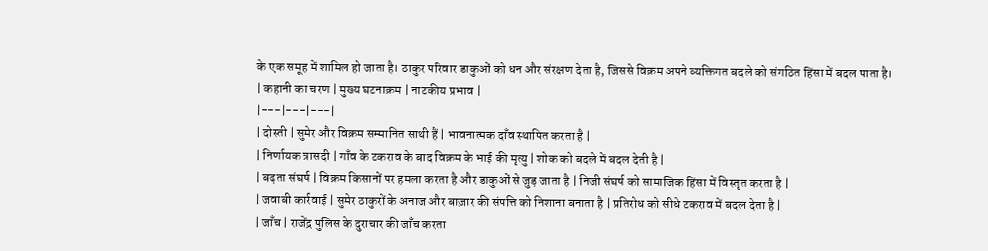के एक समूह में शामिल हो जाता है। ठाकुर परिवार डाकुओं को धन और संरक्षण देता है, जिससे विक्रम अपने व्यक्तिगत बदले को संगठित हिंसा में बदल पाता है।
| कहानी का चरण | मुख्य घटनाक्रम | नाटकीय प्रभाव |
|---|---|---|
| दोस्ती | सुमेर और विक्रम सम्मानित साथी हैं | भावनात्मक दाँव स्थापित करता है |
| निर्णायक त्रासदी | गाँव के टकराव के बाद विक्रम के भाई की मृत्यु | शोक को बदले में बदल देती है |
| बढ़ता संघर्ष | विक्रम किसानों पर हमला करता है और डाकुओं से जुड़ जाता है | निजी संघर्ष को सामाजिक हिंसा में विस्तृत करता है |
| जवाबी कार्रवाई | सुमेर ठाकुरों के अनाज और बाज़ार की संपत्ति को निशाना बनाता है | प्रतिरोध को सीधे टकराव में बदल देता है |
| जाँच | राजेंद्र पुलिस के दुराचार की जाँच करता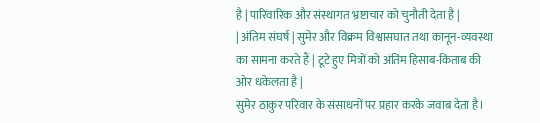है | पारिवारिक और संस्थागत भ्रष्टाचार को चुनौती देता है |
| अंतिम संघर्ष | सुमेर और विक्रम विश्वासघात तथा कानून-व्यवस्था का सामना करते हैं | टूटे हुए मित्रों को अंतिम हिसाब-किताब की ओर धकेलता है |
सुमेर ठाकुर परिवार के संसाधनों पर प्रहार करके जवाब देता है।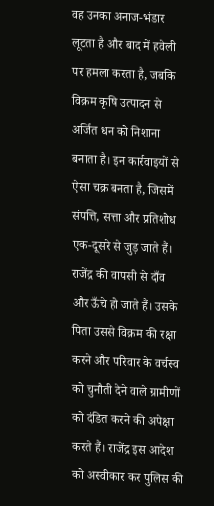वह उनका अनाज-भंडार लूटता है और बाद में हवेली पर हमला करता है, जबकि विक्रम कृषि उत्पादन से अर्जित धन को निशाना बनाता है। इन कार्रवाइयों से ऐसा चक्र बनता है, जिसमें संपत्ति, सत्ता और प्रतिशोध एक-दूसरे से जुड़ जाते हैं।
राजेंद्र की वापसी से दाँव और ऊँचे हो जाते हैं। उसके पिता उससे विक्रम की रक्षा करने और परिवार के वर्चस्व को चुनौती देने वाले ग्रामीणों को दंडित करने की अपेक्षा करते हैं। राजेंद्र इस आदेश को अस्वीकार कर पुलिस की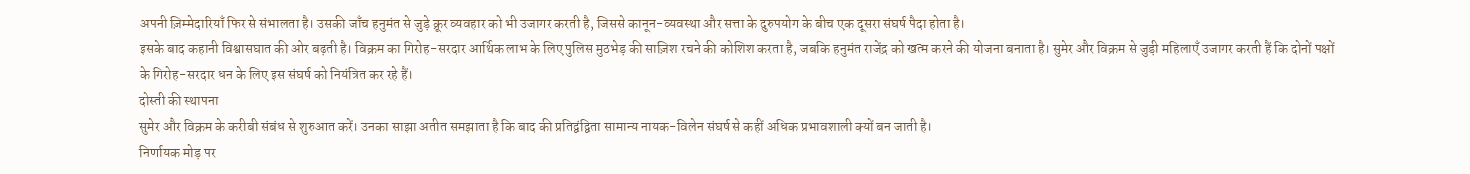अपनी ज़िम्मेदारियाँ फिर से संभालता है। उसकी जाँच हनुमंत से जुड़े क्रूर व्यवहार को भी उजागर करती है, जिससे कानून-व्यवस्था और सत्ता के दुरुपयोग के बीच एक दूसरा संघर्ष पैदा होता है।
इसके बाद कहानी विश्वासघात की ओर बढ़ती है। विक्रम का गिरोह-सरदार आर्थिक लाभ के लिए पुलिस मुठभेड़ की साज़िश रचने की कोशिश करता है, जबकि हनुमंत राजेंद्र को खत्म करने की योजना बनाता है। सुमेर और विक्रम से जुड़ी महिलाएँ उजागर करती हैं कि दोनों पक्षों के गिरोह-सरदार धन के लिए इस संघर्ष को नियंत्रित कर रहे हैं।
दोस्ती की स्थापना
सुमेर और विक्रम के करीबी संबंध से शुरुआत करें। उनका साझा अतीत समझाता है कि बाद की प्रतिद्वंद्विता सामान्य नायक-विलेन संघर्ष से कहीं अधिक प्रभावशाली क्यों बन जाती है।
निर्णायक मोड़ पर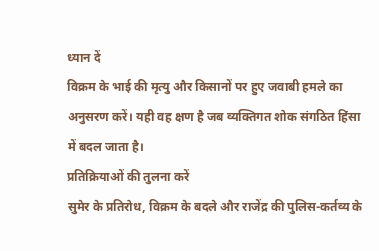ध्यान दें
विक्रम के भाई की मृत्यु और किसानों पर हुए जवाबी हमले का अनुसरण करें। यही वह क्षण है जब व्यक्तिगत शोक संगठित हिंसा में बदल जाता है।
प्रतिक्रियाओं की तुलना करें
सुमेर के प्रतिरोध, विक्रम के बदले और राजेंद्र की पुलिस-कर्तव्य के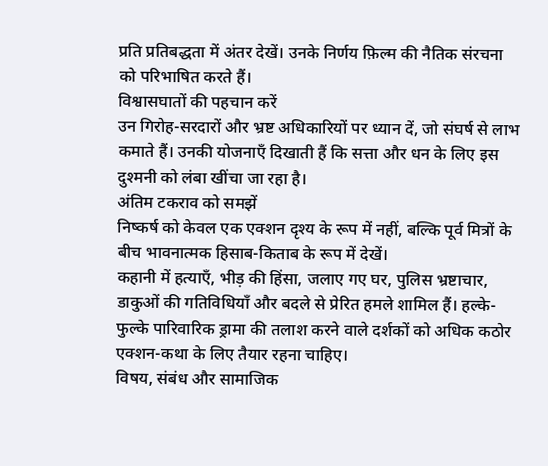प्रति प्रतिबद्धता में अंतर देखें। उनके निर्णय फ़िल्म की नैतिक संरचना को परिभाषित करते हैं।
विश्वासघातों की पहचान करें
उन गिरोह-सरदारों और भ्रष्ट अधिकारियों पर ध्यान दें, जो संघर्ष से लाभ कमाते हैं। उनकी योजनाएँ दिखाती हैं कि सत्ता और धन के लिए इस दुश्मनी को लंबा खींचा जा रहा है।
अंतिम टकराव को समझें
निष्कर्ष को केवल एक एक्शन दृश्य के रूप में नहीं, बल्कि पूर्व मित्रों के बीच भावनात्मक हिसाब-किताब के रूप में देखें।
कहानी में हत्याएँ, भीड़ की हिंसा, जलाए गए घर, पुलिस भ्रष्टाचार, डाकुओं की गतिविधियाँ और बदले से प्रेरित हमले शामिल हैं। हल्के-फुल्के पारिवारिक ड्रामा की तलाश करने वाले दर्शकों को अधिक कठोर एक्शन-कथा के लिए तैयार रहना चाहिए।
विषय, संबंध और सामाजिक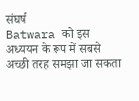संघर्ष
Batwara को इस अध्ययन के रूप में सबसे अच्छी तरह समझा जा सकता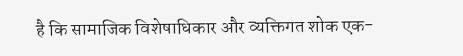है कि सामाजिक विशेषाधिकार और व्यक्तिगत शोक एक-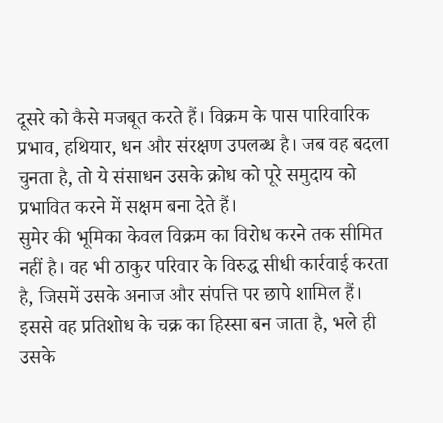दूसरे को कैसे मजबूत करते हैं। विक्रम के पास पारिवारिक प्रभाव, हथियार, धन और संरक्षण उपलब्ध है। जब वह बदला चुनता है, तो ये संसाधन उसके क्रोध को पूरे समुदाय को प्रभावित करने में सक्षम बना देते हैं।
सुमेर की भूमिका केवल विक्रम का विरोध करने तक सीमित नहीं है। वह भी ठाकुर परिवार के विरुद्ध सीधी कार्रवाई करता है, जिसमें उसके अनाज और संपत्ति पर छापे शामिल हैं। इससे वह प्रतिशोध के चक्र का हिस्सा बन जाता है, भले ही उसके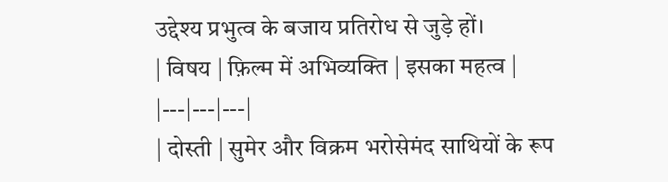उद्देश्य प्रभुत्व के बजाय प्रतिरोध से जुड़े हों।
| विषय | फ़िल्म में अभिव्यक्ति | इसका महत्व |
|---|---|---|
| दोस्ती | सुमेर और विक्रम भरोसेमंद साथियों के रूप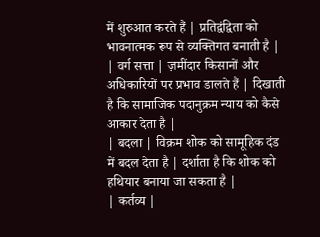में शुरुआत करते हैं | प्रतिद्वंद्विता को भावनात्मक रूप से व्यक्तिगत बनाती है |
| वर्ग सत्ता | ज़मींदार किसानों और अधिकारियों पर प्रभाव डालते हैं | दिखाती है कि सामाजिक पदानुक्रम न्याय को कैसे आकार देता है |
| बदला | विक्रम शोक को सामूहिक दंड में बदल देता है | दर्शाता है कि शोक को हथियार बनाया जा सकता है |
| कर्तव्य |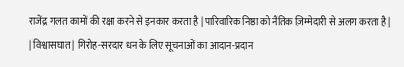राजेंद्र गलत कामों की रक्षा करने से इनकार करता है | पारिवारिक निष्ठा को नैतिक ज़िम्मेदारी से अलग करता है |
| विश्वासघात | गिरोह-सरदार धन के लिए सूचनाओं का आदान-प्रदान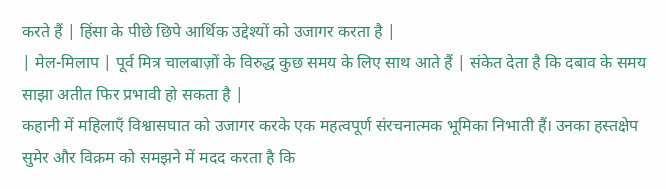करते हैं | हिंसा के पीछे छिपे आर्थिक उद्देश्यों को उजागर करता है |
| मेल-मिलाप | पूर्व मित्र चालबाज़ों के विरुद्ध कुछ समय के लिए साथ आते हैं | संकेत देता है कि दबाव के समय साझा अतीत फिर प्रभावी हो सकता है |
कहानी में महिलाएँ विश्वासघात को उजागर करके एक महत्वपूर्ण संरचनात्मक भूमिका निभाती हैं। उनका हस्तक्षेप सुमेर और विक्रम को समझने में मदद करता है कि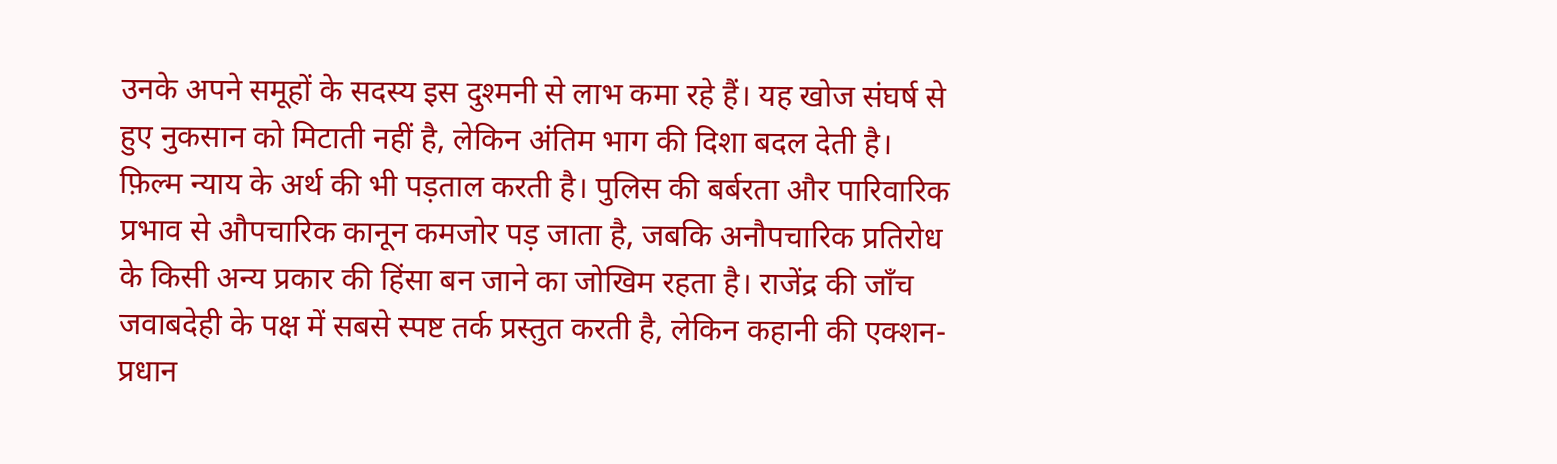उनके अपने समूहों के सदस्य इस दुश्मनी से लाभ कमा रहे हैं। यह खोज संघर्ष से हुए नुकसान को मिटाती नहीं है, लेकिन अंतिम भाग की दिशा बदल देती है।
फ़िल्म न्याय के अर्थ की भी पड़ताल करती है। पुलिस की बर्बरता और पारिवारिक प्रभाव से औपचारिक कानून कमजोर पड़ जाता है, जबकि अनौपचारिक प्रतिरोध के किसी अन्य प्रकार की हिंसा बन जाने का जोखिम रहता है। राजेंद्र की जाँच जवाबदेही के पक्ष में सबसे स्पष्ट तर्क प्रस्तुत करती है, लेकिन कहानी की एक्शन-प्रधान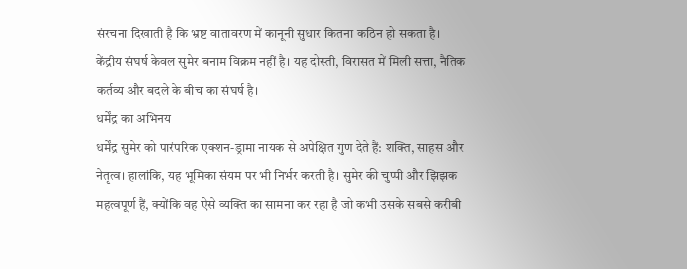संरचना दिखाती है कि भ्रष्ट वातावरण में कानूनी सुधार कितना कठिन हो सकता है।
केंद्रीय संघर्ष केवल सुमेर बनाम विक्रम नहीं है। यह दोस्ती, विरासत में मिली सत्ता, नैतिक कर्तव्य और बदले के बीच का संघर्ष है।
धर्मेंद्र का अभिनय
धर्मेंद्र सुमेर को पारंपरिक एक्शन-ड्रामा नायक से अपेक्षित गुण देते हैं: शक्ति, साहस और नेतृत्व। हालांकि, यह भूमिका संयम पर भी निर्भर करती है। सुमेर की चुप्पी और झिझक महत्वपूर्ण हैं, क्योंकि वह ऐसे व्यक्ति का सामना कर रहा है जो कभी उसके सबसे करीबी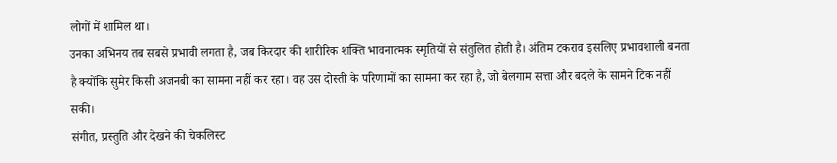लोगों में शामिल था।
उनका अभिनय तब सबसे प्रभावी लगता है, जब किरदार की शारीरिक शक्ति भावनात्मक स्मृतियों से संतुलित होती है। अंतिम टकराव इसलिए प्रभावशाली बनता है क्योंकि सुमेर किसी अजनबी का सामना नहीं कर रहा। वह उस दोस्ती के परिणामों का सामना कर रहा है, जो बेलगाम सत्ता और बदले के सामने टिक नहीं सकी।
संगीत, प्रस्तुति और देखने की चेकलिस्ट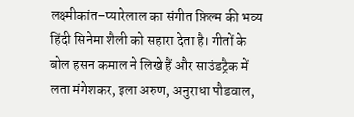लक्ष्मीकांत–प्यारेलाल का संगीत फ़िल्म की भव्य हिंदी सिनेमा शैली को सहारा देता है। गीतों के बोल हसन कमाल ने लिखे हैं और साउंडट्रैक में लता मंगेशकर, इला अरुण, अनुराधा पौडवाल,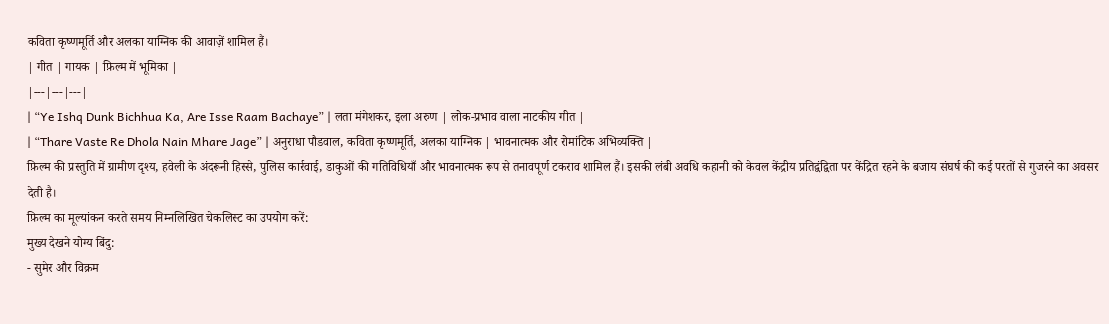कविता कृष्णमूर्ति और अलका याग्निक की आवाज़ें शामिल हैं।
| गीत | गायक | फ़िल्म में भूमिका |
|---|---|---|
| “Ye Ishq Dunk Bichhua Ka, Are Isse Raam Bachaye” | लता मंगेशकर, इला अरुण | लोक-प्रभाव वाला नाटकीय गीत |
| “Thare Vaste Re Dhola Nain Mhare Jage” | अनुराधा पौडवाल, कविता कृष्णमूर्ति, अलका याग्निक | भावनात्मक और रोमांटिक अभिव्यक्ति |
फ़िल्म की प्रस्तुति में ग्रामीण दृश्य, हवेली के अंदरूनी हिस्से, पुलिस कार्रवाई, डाकुओं की गतिविधियाँ और भावनात्मक रूप से तनावपूर्ण टकराव शामिल हैं। इसकी लंबी अवधि कहानी को केवल केंद्रीय प्रतिद्वंद्विता पर केंद्रित रहने के बजाय संघर्ष की कई परतों से गुजरने का अवसर देती है।
फ़िल्म का मूल्यांकन करते समय निम्नलिखित चेकलिस्ट का उपयोग करें:
मुख्य देखने योग्य बिंदु:
- सुमेर और विक्रम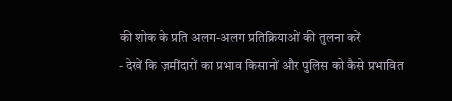की शोक के प्रति अलग-अलग प्रतिक्रियाओं की तुलना करें
- देखें कि ज़मींदारों का प्रभाव किसानों और पुलिस को कैसे प्रभावित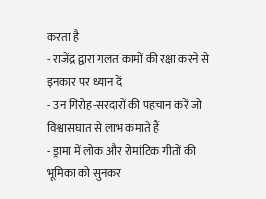करता है
- राजेंद्र द्वारा गलत कामों की रक्षा करने से इनकार पर ध्यान दें
- उन गिरोह-सरदारों की पहचान करें जो विश्वासघात से लाभ कमाते हैं
- ड्रामा में लोक और रोमांटिक गीतों की भूमिका को सुनकर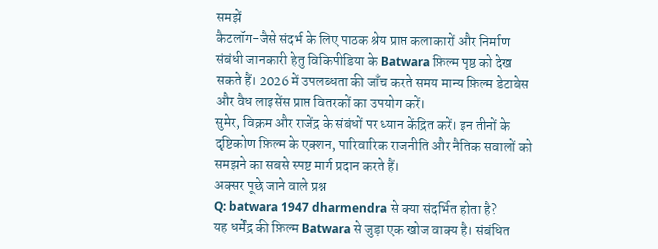समझें
कैटलॉग-जैसे संदर्भ के लिए पाठक श्रेय प्राप्त कलाकारों और निर्माण संबंधी जानकारी हेतु विकिपीडिया के Batwara फ़िल्म पृष्ठ को देख सकते हैं। 2026 में उपलब्धता की जाँच करते समय मान्य फ़िल्म डेटाबेस और वैध लाइसेंस प्राप्त वितरकों का उपयोग करें।
सुमेर, विक्रम और राजेंद्र के संबंधों पर ध्यान केंद्रित करें। इन तीनों के दृष्टिकोण फ़िल्म के एक्शन, पारिवारिक राजनीति और नैतिक सवालों को समझने का सबसे स्पष्ट मार्ग प्रदान करते हैं।
अक्सर पूछे जाने वाले प्रश्न
Q: batwara 1947 dharmendra से क्या संदर्भित होता है?
यह धर्मेंद्र की फ़िल्म Batwara से जुड़ा एक खोज वाक्य है। संबंधित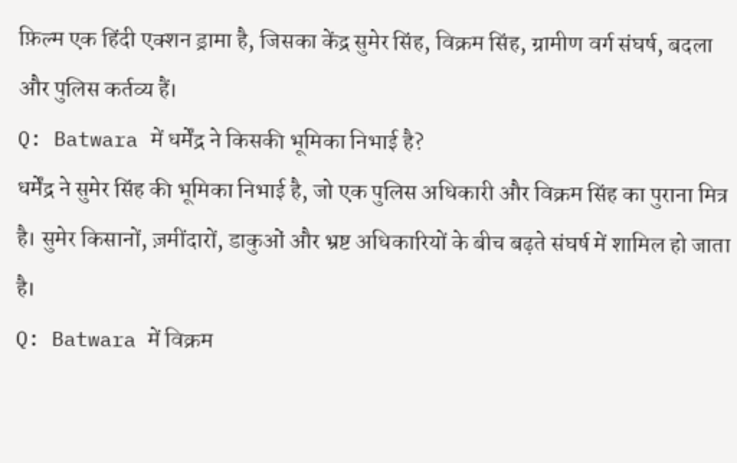फ़िल्म एक हिंदी एक्शन ड्रामा है, जिसका केंद्र सुमेर सिंह, विक्रम सिंह, ग्रामीण वर्ग संघर्ष, बदला और पुलिस कर्तव्य हैं।
Q: Batwara में धर्मेंद्र ने किसकी भूमिका निभाई है?
धर्मेंद्र ने सुमेर सिंह की भूमिका निभाई है, जो एक पुलिस अधिकारी और विक्रम सिंह का पुराना मित्र है। सुमेर किसानों, ज़मींदारों, डाकुओं और भ्रष्ट अधिकारियों के बीच बढ़ते संघर्ष में शामिल हो जाता है।
Q: Batwara में विक्रम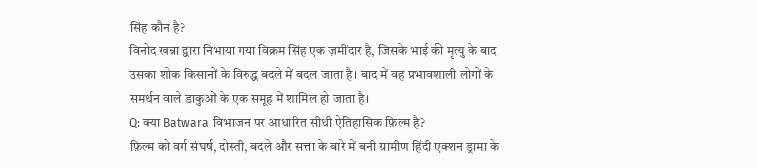सिंह कौन है?
विनोद खन्ना द्वारा निभाया गया विक्रम सिंह एक ज़मींदार है, जिसके भाई की मृत्यु के बाद उसका शोक किसानों के विरुद्ध बदले में बदल जाता है। बाद में वह प्रभावशाली लोगों के समर्थन वाले डाकुओं के एक समूह में शामिल हो जाता है।
Q: क्या Batwara विभाजन पर आधारित सीधी ऐतिहासिक फ़िल्म है?
फ़िल्म को वर्ग संघर्ष, दोस्ती, बदले और सत्ता के बारे में बनी ग्रामीण हिंदी एक्शन ड्रामा के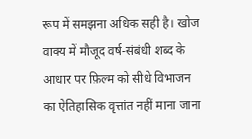रूप में समझना अधिक सही है। खोज वाक्य में मौजूद वर्ष-संबंधी शब्द के आधार पर फ़िल्म को सीधे विभाजन का ऐतिहासिक वृत्तांत नहीं माना जाना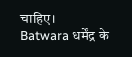चाहिए।
Batwara धर्मेंद्र के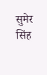सुमेर सिंह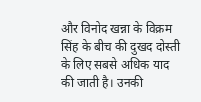और विनोद खन्ना के विक्रम सिंह के बीच की दुखद दोस्ती के लिए सबसे अधिक याद की जाती है। उनकी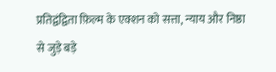प्रतिद्वंद्विता फ़िल्म के एक्शन को सत्ता, न्याय और निष्ठा से जुड़े बड़े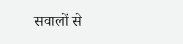सवालों से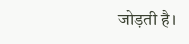जोड़ती है।